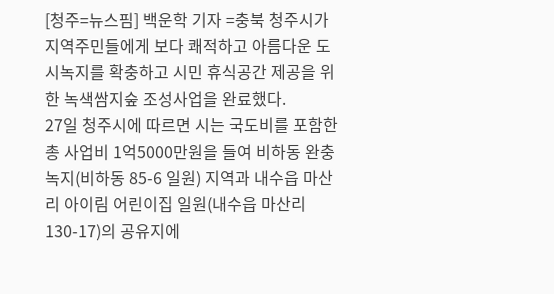[청주=뉴스핌] 백운학 기자 =충북 청주시가 지역주민들에게 보다 쾌적하고 아름다운 도시녹지를 확충하고 시민 휴식공간 제공을 위한 녹색쌈지숲 조성사업을 완료했다.
27일 청주시에 따르면 시는 국도비를 포함한 총 사업비 1억5000만원을 들여 비하동 완충녹지(비하동 85-6 일원) 지역과 내수읍 마산리 아이림 어린이집 일원(내수읍 마산리 130-17)의 공유지에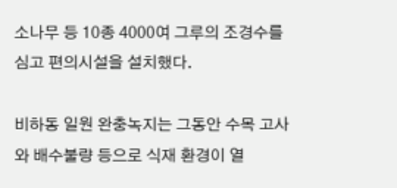소나무 등 10종 4000여 그루의 조경수를 심고 편의시설을 설치했다.

비하동 일원 완충녹지는 그동안 수목 고사와 배수불량 등으로 식재 환경이 열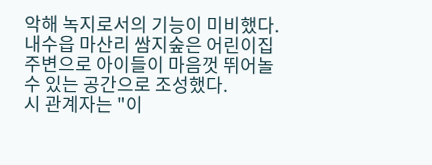악해 녹지로서의 기능이 미비했다.
내수읍 마산리 쌈지숲은 어린이집 주변으로 아이들이 마음껏 뛰어놀 수 있는 공간으로 조성했다.
시 관계자는 "이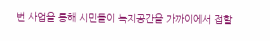번 사업을 통해 시민들이 녹지공간을 가까이에서 접할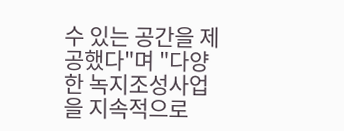수 있는 공간을 제공했다"며 "다양한 녹지조성사업을 지속적으로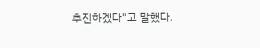추진하겠다"고 말했다.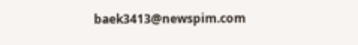baek3413@newspim.com